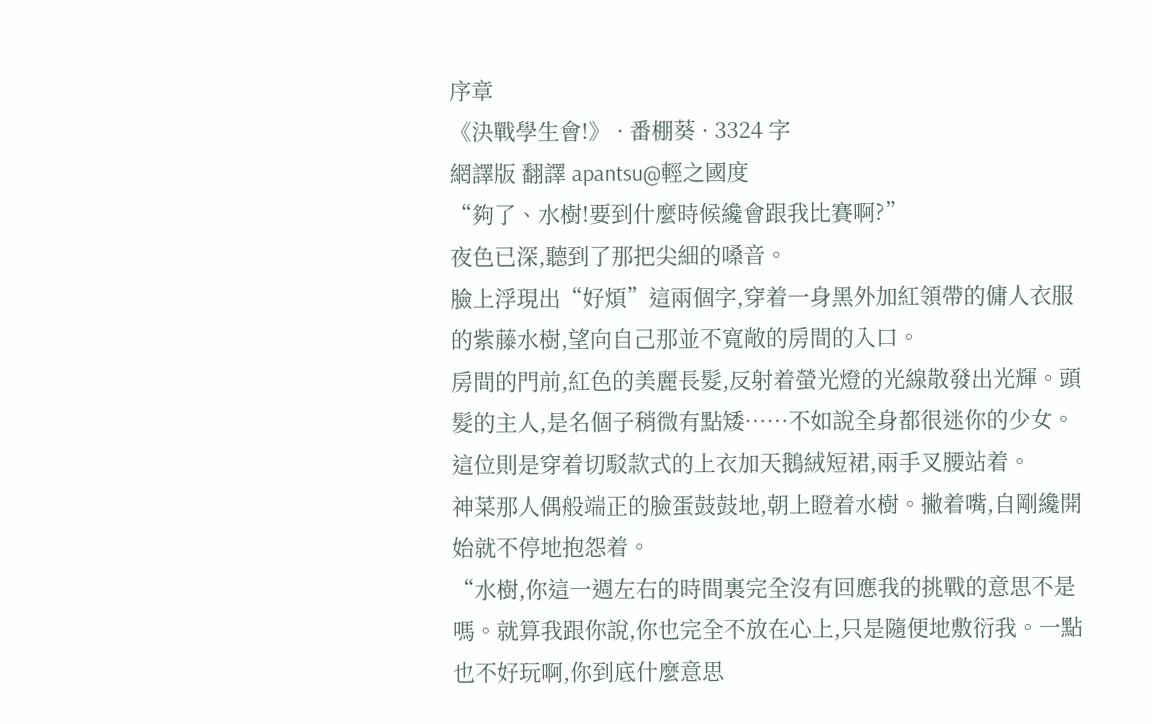序章
《決戰學生會!》 · 番棚葵 · 3324 字
網譯版 翻譯 apantsu@輕之國度
“夠了、水樹!要到什麼時候纔會跟我比賽啊?”
夜色已深,聽到了那把尖細的嗓音。
臉上浮現出“好煩”這兩個字,穿着一身黑外加紅領帶的傭人衣服的紫藤水樹,望向自己那並不寬敞的房間的入口。
房間的門前,紅色的美麗長髮,反射着螢光燈的光線散發出光輝。頭髮的主人,是名個子稍微有點矮……不如說全身都很迷你的少女。
這位則是穿着切駁款式的上衣加天鵝絨短裙,兩手叉腰站着。
神菜那人偶般端正的臉蛋鼓鼓地,朝上瞪着水樹。撇着嘴,自剛纔開始就不停地抱怨着。
“水樹,你這一週左右的時間裏完全沒有回應我的挑戰的意思不是嗎。就算我跟你說,你也完全不放在心上,只是隨便地敷衍我。一點也不好玩啊,你到底什麼意思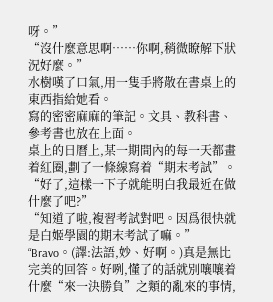呀。”
“沒什麼意思啊……你啊,稍微瞭解下狀況好麼。”
水樹嘆了口氣,用一隻手將散在書桌上的東西指給她看。
寫的密密麻麻的筆記。文具、教科書、參考書也放在上面。
桌上的日曆上,某一期間內的每一天都畫着紅圈,劃了一條線寫着“期末考試”。
“好了,這樣一下子就能明白我最近在做什麼了吧?”
“知道了啦,複習考試對吧。因爲很快就是白姬學園的期末考試了嘛。”
“Bravo。(譯:法語,妙、好啊。)真是無比完美的回答。好咧,懂了的話就別嚷嚷着什麼“來一決勝負”之類的亂來的事情,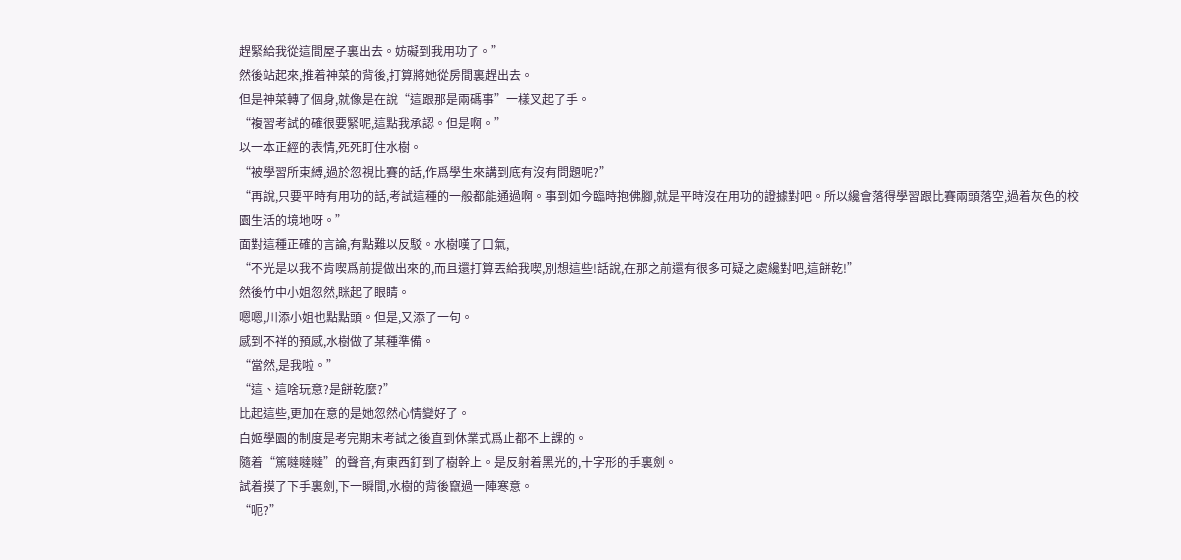趕緊給我從這間屋子裏出去。妨礙到我用功了。”
然後站起來,推着神菜的背後,打算將她從房間裏趕出去。
但是神菜轉了個身,就像是在說“這跟那是兩碼事”一樣叉起了手。
“複習考試的確很要緊呢,這點我承認。但是啊。”
以一本正經的表情,死死盯住水樹。
“被學習所束縛,過於忽視比賽的話,作爲學生來講到底有沒有問題呢?”
“再說,只要平時有用功的話,考試這種的一般都能通過啊。事到如今臨時抱佛腳,就是平時沒在用功的證據對吧。所以纔會落得學習跟比賽兩頭落空,過着灰色的校園生活的境地呀。”
面對這種正確的言論,有點難以反駁。水樹嘆了口氣,
“不光是以我不肯喫爲前提做出來的,而且還打算丟給我喫,別想這些!話說,在那之前還有很多可疑之處纔對吧,這餅乾!”
然後竹中小姐忽然,眯起了眼睛。
嗯嗯,川添小姐也點點頭。但是,又添了一句。
感到不祥的預感,水樹做了某種準備。
“當然,是我啦。”
“這、這啥玩意?是餅乾麼?”
比起這些,更加在意的是她忽然心情變好了。
白姬學園的制度是考完期末考試之後直到休業式爲止都不上課的。
隨着“篤噠噠噠”的聲音,有東西釘到了樹幹上。是反射着黑光的,十字形的手裏劍。
試着摸了下手裏劍,下一瞬間,水樹的背後竄過一陣寒意。
“呃?”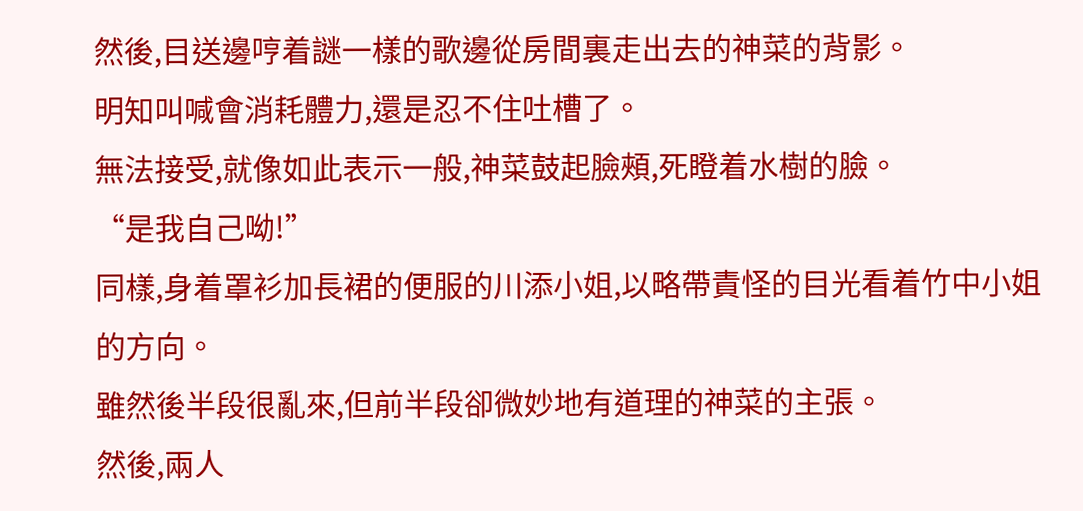然後,目送邊哼着謎一樣的歌邊從房間裏走出去的神菜的背影。
明知叫喊會消耗體力,還是忍不住吐槽了。
無法接受,就像如此表示一般,神菜鼓起臉頰,死瞪着水樹的臉。
“是我自己呦!”
同樣,身着罩衫加長裙的便服的川添小姐,以略帶責怪的目光看着竹中小姐的方向。
雖然後半段很亂來,但前半段卻微妙地有道理的神菜的主張。
然後,兩人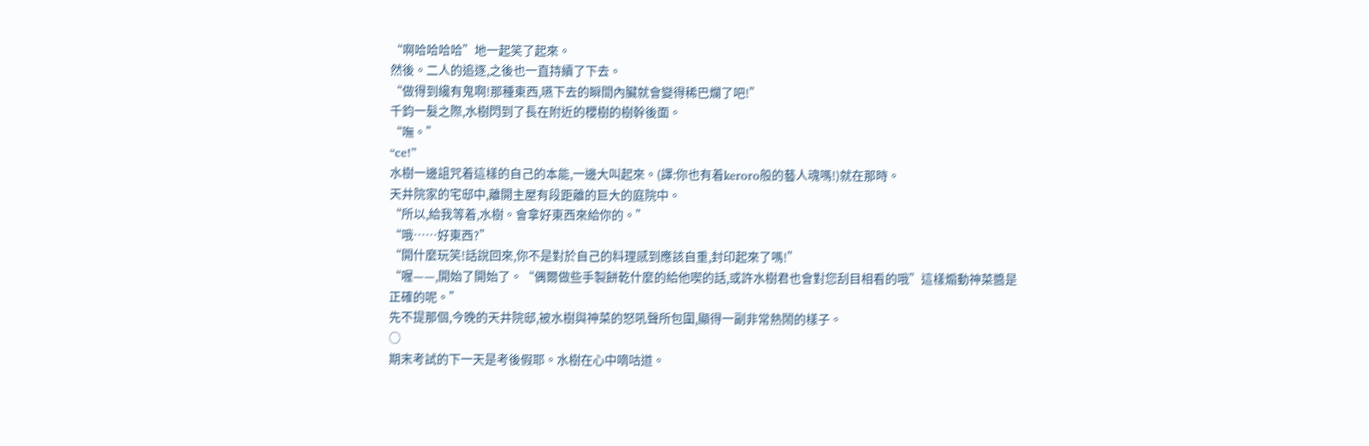“啊哈哈哈哈”地一起笑了起來。
然後。二人的追逐,之後也一直持續了下去。
“做得到纔有鬼啊!那種東西,嚥下去的瞬間內臟就會變得稀巴爛了吧!”
千鈞一髮之際,水樹閃到了長在附近的櫻樹的樹幹後面。
“嘸。”
“ce!”
水樹一邊詛咒着這樣的自己的本能,一邊大叫起來。(譯:你也有着keroro般的藝人魂嗎!)就在那時。
天井院家的宅邸中,離開主屋有段距離的巨大的庭院中。
“所以,給我等着,水樹。會拿好東西來給你的。”
“哦……好東西?”
“開什麼玩笑!話說回來,你不是對於自己的料理感到應該自重,封印起來了嗎!”
“喔——,開始了開始了。“偶爾做些手製餅乾什麼的給他喫的話,或許水樹君也會對您刮目相看的哦”這樣煽動神菜醬是正確的呢。”
先不提那個,今晚的天井院邸,被水樹與神菜的怒吼聲所包圍,顯得一副非常熱鬧的樣子。
○
期末考試的下一天是考後假耶。水樹在心中嘀咕道。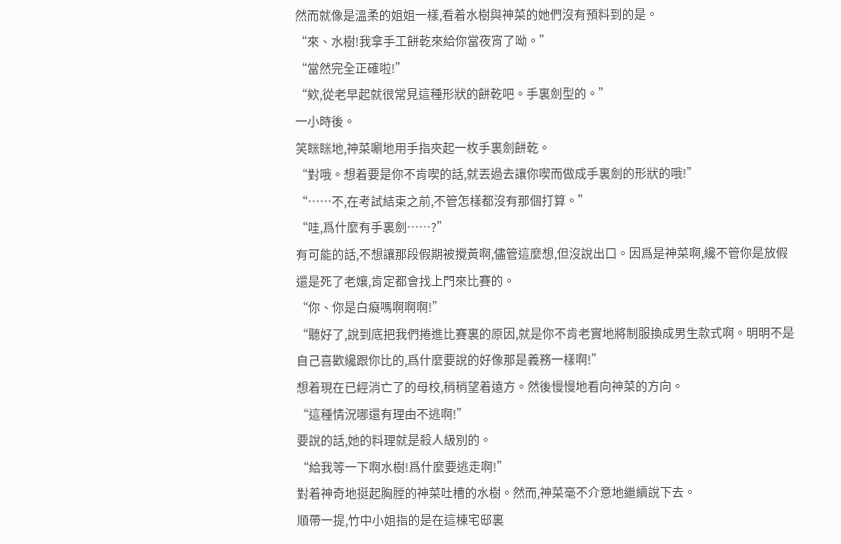然而就像是溫柔的姐姐一樣,看着水樹與神菜的她們沒有預料到的是。
“來、水樹!我拿手工餅乾來給你當夜宵了呦。”
“當然完全正確啦!”
“欸,從老早起就很常見這種形狀的餅乾吧。手裏劍型的。”
一小時後。
笑眯眯地,神菜唰地用手指夾起一枚手裏劍餅乾。
“對哦。想着要是你不肯喫的話,就丟過去讓你喫而做成手裏劍的形狀的哦!”
“……不,在考試結束之前,不管怎樣都沒有那個打算。”
“哇,爲什麼有手裏劍……?”
有可能的話,不想讓那段假期被攪黃啊,儘管這麼想,但沒說出口。因爲是神菜啊,纔不管你是放假還是死了老孃,肯定都會找上門來比賽的。
“你、你是白癡嗎啊啊啊!”
“聽好了,說到底把我們捲進比賽裏的原因,就是你不肯老實地將制服換成男生款式啊。明明不是自己喜歡纔跟你比的,爲什麼要說的好像那是義務一樣啊!”
想着現在已經消亡了的母校,稍稍望着遠方。然後慢慢地看向神菜的方向。
“這種情況哪還有理由不逃啊!”
要說的話,她的料理就是殺人級別的。
“給我等一下啊水樹!爲什麼要逃走啊!”
對着神奇地挺起胸膛的神菜吐槽的水樹。然而,神菜毫不介意地繼續說下去。
順帶一提,竹中小姐指的是在這棟宅邸裏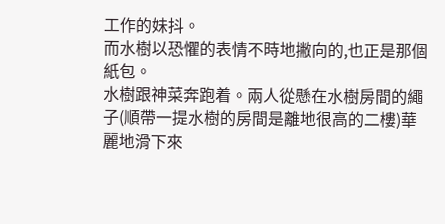工作的妹抖。
而水樹以恐懼的表情不時地撇向的,也正是那個紙包。
水樹跟神菜奔跑着。兩人從懸在水樹房間的繩子(順帶一提水樹的房間是離地很高的二樓)華麗地滑下來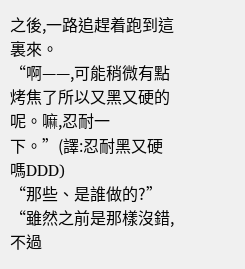之後,一路追趕着跑到這裏來。
“啊——,可能稍微有點烤焦了所以又黑又硬的呢。嘛,忍耐一下。”(譯:忍耐黑又硬嗎DDD)
“那些、是誰做的?”
“雖然之前是那樣沒錯,不過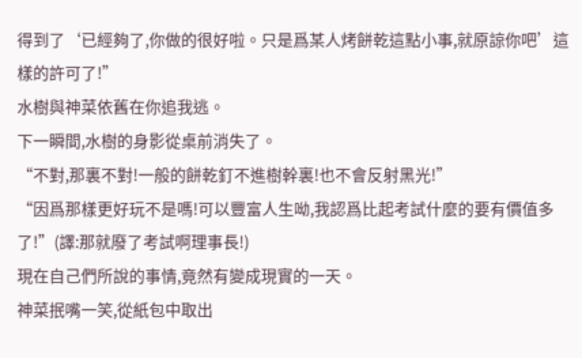得到了‘已經夠了,你做的很好啦。只是爲某人烤餅乾這點小事,就原諒你吧’這樣的許可了!”
水樹與神菜依舊在你追我逃。
下一瞬間,水樹的身影從桌前消失了。
“不對,那裏不對!一般的餅乾釘不進樹幹裏!也不會反射黑光!”
“因爲那樣更好玩不是嗎!可以豐富人生呦,我認爲比起考試什麼的要有價值多了!”(譯:那就廢了考試啊理事長!)
現在自己們所說的事情,竟然有變成現實的一天。
神菜抿嘴一笑,從紙包中取出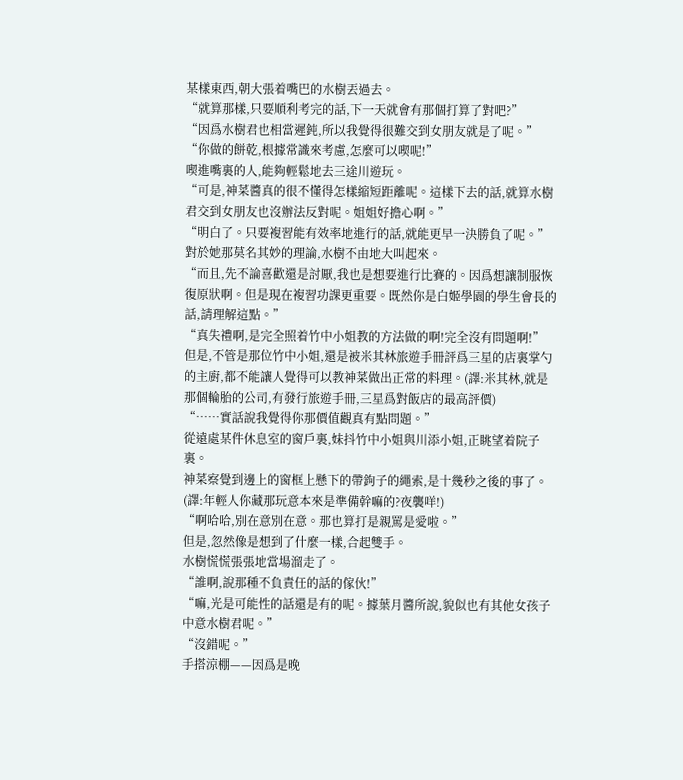某樣東西,朝大張着嘴巴的水樹丟過去。
“就算那樣,只要順利考完的話,下一天就會有那個打算了對吧?”
“因爲水樹君也相當遲鈍,所以我覺得很難交到女朋友就是了呢。”
“你做的餅乾,根據常識來考慮,怎麼可以喫呢!”
喫進嘴裏的人,能夠輕鬆地去三途川遊玩。
“可是,神菜醬真的很不懂得怎樣縮短距離呢。這樣下去的話,就算水樹君交到女朋友也沒辦法反對呢。姐姐好擔心啊。”
“明白了。只要複習能有效率地進行的話,就能更早一決勝負了呢。”
對於她那莫名其妙的理論,水樹不由地大叫起來。
“而且,先不論喜歡還是討厭,我也是想要進行比賽的。因爲想讓制服恢復原狀啊。但是現在複習功課更重要。既然你是白姬學園的學生會長的話,請理解這點。”
“真失禮啊,是完全照着竹中小姐教的方法做的啊!完全沒有問題啊!”
但是,不管是那位竹中小姐,還是被米其林旅遊手冊評爲三星的店裏掌勺的主廚,都不能讓人覺得可以教神菜做出正常的料理。(譯:米其林,就是那個輪胎的公司,有發行旅遊手冊,三星爲對飯店的最高評價)
“……實話說我覺得你那價值觀真有點問題。”
從遠處某件休息室的窗戶裏,妹抖竹中小姐與川添小姐,正眺望着院子裏。
神菜察覺到邊上的窗框上懸下的帶鉤子的繩索,是十幾秒之後的事了。(譯:年輕人你藏那玩意本來是準備幹嘛的?夜襲咩!)
“啊哈哈,別在意別在意。那也算打是親罵是愛啦。”
但是,忽然像是想到了什麼一樣,合起雙手。
水樹慌慌張張地當場溜走了。
“誰啊,說那種不負責任的話的傢伙!”
“嘛,光是可能性的話還是有的呢。據葉月醬所說,貌似也有其他女孩子中意水樹君呢。”
“沒錯呢。”
手搭涼棚——因爲是晚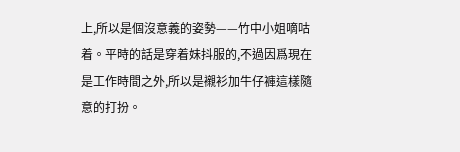上,所以是個沒意義的姿勢——竹中小姐嘀咕着。平時的話是穿着妹抖服的,不過因爲現在是工作時間之外,所以是襯衫加牛仔褲這樣隨意的打扮。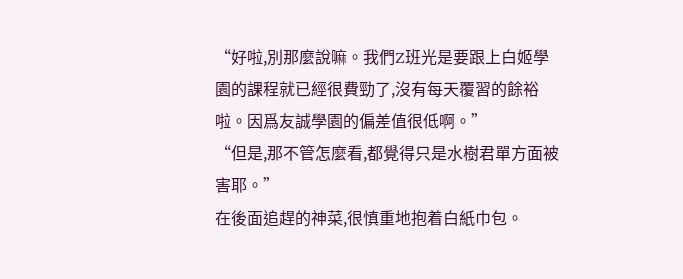“好啦,別那麼說嘛。我們Z班光是要跟上白姬學園的課程就已經很費勁了,沒有每天覆習的餘裕啦。因爲友誠學園的偏差值很低啊。”
“但是,那不管怎麼看,都覺得只是水樹君單方面被害耶。”
在後面追趕的神菜,很慎重地抱着白紙巾包。